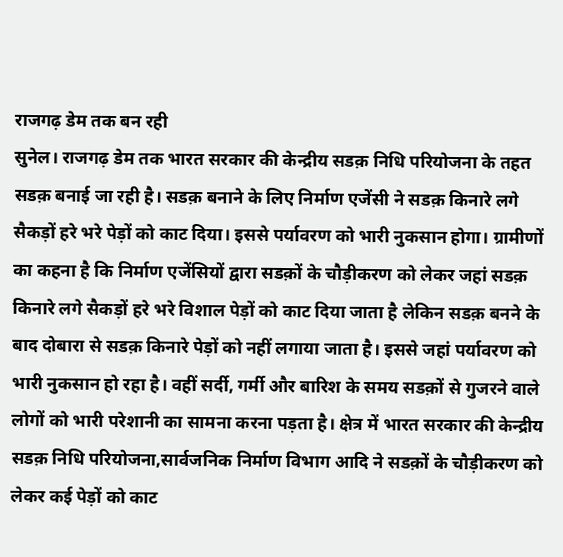राजगढ़ डेम तक बन रही
सुनेल। राजगढ़ डेम तक भारत सरकार की केन्द्रीय सडक़ निधि परियोजना के तहत सडक़ बनाई जा रही है। सडक़ बनाने के लिए निर्माण एजेंसी ने सडक़ किनारे लगे सैकड़ों हरे भरे पेड़ों को काट दिया। इससे पर्यावरण को भारी नुकसान होगा। ग्रामीणों का कहना है कि निर्माण एजेंसियों द्वारा सडक़ों के चौड़ीकरण को लेकर जहां सडक़ किनारे लगे सैकड़ों हरे भरे विशाल पेड़ों को काट दिया जाता है लेकिन सडक़ बनने के बाद दोबारा से सडक़ किनारे पेड़ों को नहीं लगाया जाता है। इससे जहां पर्यावरण को भारी नुकसान हो रहा है। वहीं सर्दी, गर्मी और बारिश के समय सडक़ों से गुजरने वाले लोगों को भारी परेशानी का सामना करना पड़ता है। क्षेत्र में भारत सरकार की केन्द्रीय सडक़ निधि परियोजना,सार्वजनिक निर्माण विभाग आदि ने सडक़ों के चौड़ीकरण को लेकर कई पेड़ों को काट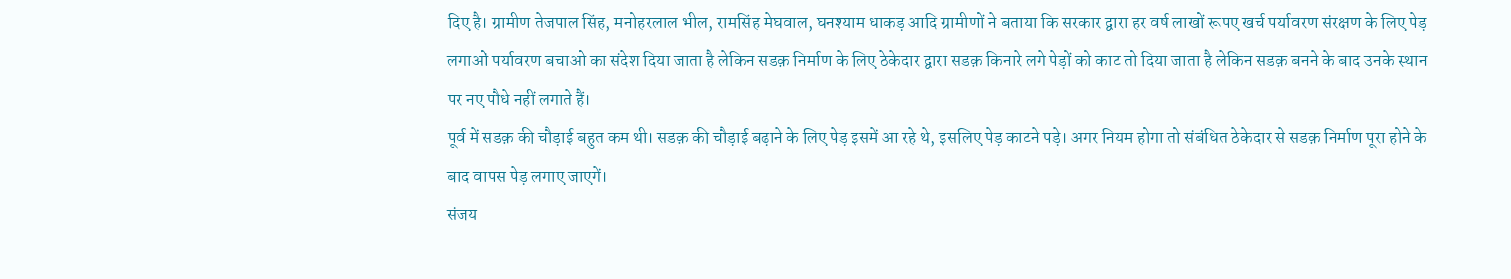दिए है। ग्रामीण तेजपाल सिंह, मनोहरलाल भील, रामसिंह मेघवाल, घनश्याम धाकड़ आदि ग्रामीणों ने बताया कि सरकार द्वारा हर वर्ष लाखों रूपए खर्च पर्यावरण संरक्षण के लिए पेड़ लगाओं पर्यावरण बचाओ का संदेश दिया जाता है लेकिन सडक़ निर्माण के लिए ठेकेदार द्वारा सडक़ किनारे लगे पेड़ों को काट तो दिया जाता है लेकिन सडक़ बनने के बाद उनके स्थान पर नए पौधे नहीं लगाते हैं।
पूर्व में सडक़ की चौड़ाई बहुत कम थी। सडक़ की चौड़ाई बढ़ाने के लिए पेड़ इसमें आ रहे थे, इसलिए पेड़ काटने पड़े। अगर नियम होगा तो संबंधित ठेकेदार से सडक़ निर्माण पूरा होने के बाद वापस पेड़ लगाए जाएगें।
संजय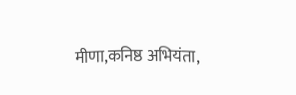मीणा,कनिष्ठ अभियंता,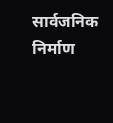सार्वजनिक निर्माण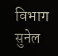विभाग सुनेल